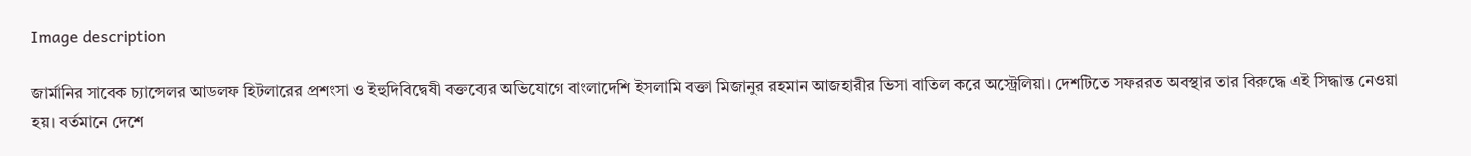Image description

জার্মানির সাবেক চ্যান্সেলর আডলফ হিটলারের প্রশংসা ও ইহুদিবিদ্বেষী বক্তব্যের অভিযোগে বাংলাদেশি ইসলামি বক্তা মিজানুর রহমান আজহারীর ভিসা বাতিল করে অস্ট্রেলিয়া। দেশটিতে সফররত অবস্থার তার বিরুদ্ধে এই সিদ্ধান্ত নেওয়া হয়। বর্তমানে দেশে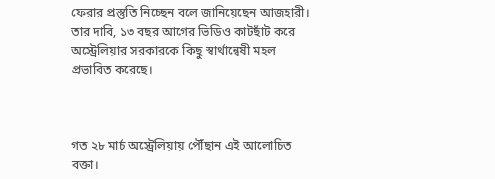ফেরার প্রস্তুতি নিচ্ছেন বলে জানিয়েছেন আজহারী। তার দাবি, ১৩ বছর আগের ভিডিও কাটছাঁট করে অস্ট্রেলিয়ার সরকারকে কিছু স্বার্থান্বেষী মহল প্রভাবিত করেছে।



গত ২৮ মার্চ অস্ট্রেলিয়ায় পৌঁছান এই আলোচিত বক্তা।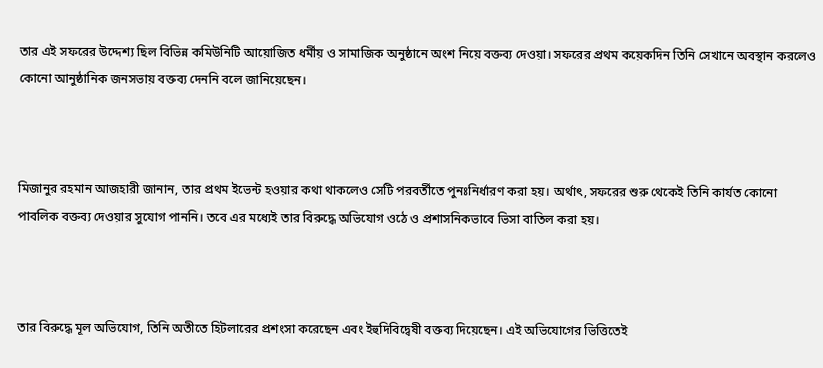তার এই সফরের উদ্দেশ্য ছিল বিভিন্ন কমিউনিটি আয়োজিত ধর্মীয় ও সামাজিক অনুষ্ঠানে অংশ নিয়ে বক্তব্য দেওয়া। সফরের প্রথম কয়েকদিন তিনি সেখানে অবস্থান করলেও কোনো আনুষ্ঠানিক জনসভায় বক্তব্য দেননি বলে জানিয়েছেন।



মিজানুর রহমান আজহারী জানান, তার প্রথম ইভেন্ট হওয়ার কথা থাকলেও সেটি পরবর্তীতে পুনঃনির্ধারণ করা হয়। অর্থাৎ, সফরের শুরু থেকেই তিনি কার্যত কোনো পাবলিক বক্তব্য দেওয়ার সুযোগ পাননি। তবে এর মধ্যেই তার বিরুদ্ধে অভিযোগ ওঠে ও প্রশাসনিকভাবে ভিসা বাতিল করা হয়।



তার বিরুদ্ধে মূল অভিযোগ, তিনি অতীতে হিটলারের প্রশংসা করেছেন এবং ইহুদিবিদ্বেষী বক্তব্য দিয়েছেন। এই অভিযোগের ভিত্তিতেই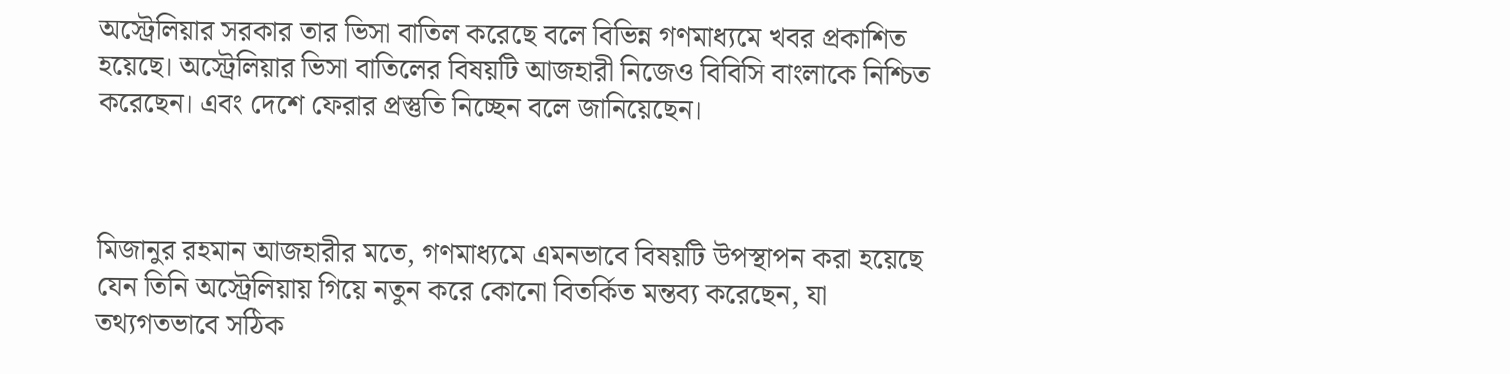অস্ট্রেলিয়ার সরকার তার ভিসা বাতিল করেছে বলে বিভিন্ন গণমাধ্যমে খবর প্রকাশিত হয়েছে। অস্ট্রেলিয়ার ভিসা বাতিলের বিষয়টি আজহারী নিজেও বিবিসি বাংলাকে নিশ্চিত করেছেন। এবং দেশে ফেরার প্রস্তুতি নিচ্ছেন বলে জানিয়েছেন।



মিজানুর রহমান আজহারীর মতে, গণমাধ্যমে এমনভাবে বিষয়টি উপস্থাপন করা হয়েছে যেন তিনি অস্ট্রেলিয়ায় গিয়ে নতুন করে কোনো বিতর্কিত মন্তব্য করেছেন, যা তথ্যগতভাবে সঠিক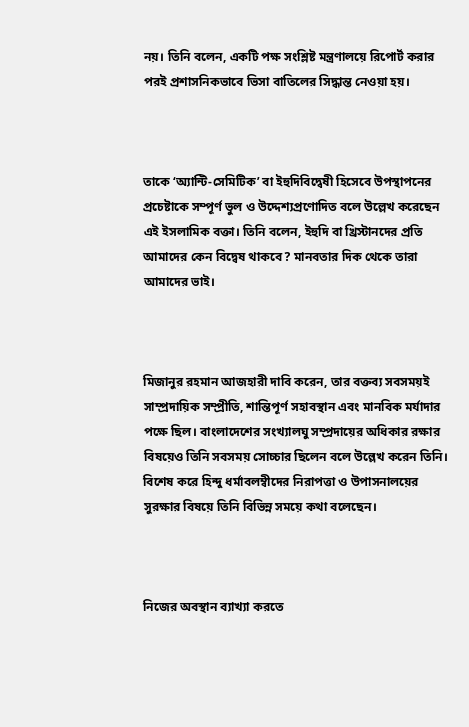নয়। তিনি বলেন, একটি পক্ষ সংশ্লিষ্ট মন্ত্রণালয়ে রিপোর্ট করার পরই প্রশাসনিকভাবে ভিসা বাতিলের সিদ্ধান্ত নেওয়া হয়।



তাকে ‘অ্যান্টি-সেমিটিক’ বা ইহুদিবিদ্বেষী হিসেবে উপস্থাপনের প্রচেষ্টাকে সম্পূর্ণ ভুল ও উদ্দেশ্যপ্রণোদিত বলে উল্লেখ করেছেন এই ইসলামিক বক্তা। তিনি বলেন, ইহুদি বা খ্রিস্টানদের প্রতি আমাদের কেন বিদ্বেষ থাকবে? মানবতার দিক থেকে তারা আমাদের ভাই।



মিজানুর রহমান আজহারী দাবি করেন, তার বক্তব্য সবসময়ই সাম্প্রদায়িক সম্প্রীতি, শান্তিপূর্ণ সহাবস্থান এবং মানবিক মর্যাদার পক্ষে ছিল। বাংলাদেশের সংখ্যালঘু সম্প্রদায়ের অধিকার রক্ষার বিষয়েও তিনি সবসময় সোচ্চার ছিলেন বলে উল্লেখ করেন তিনি। বিশেষ করে হিন্দু ধর্মাবলম্বীদের নিরাপত্তা ও উপাসনালয়ের সুরক্ষার বিষয়ে তিনি বিভিন্ন সময়ে কথা বলেছেন।



নিজের অবস্থান ব্যাখ্যা করতে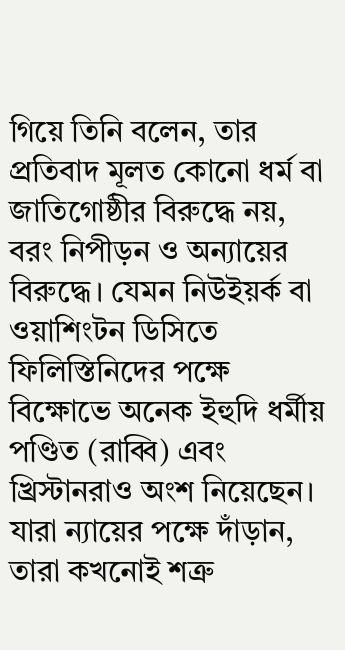গিয়ে তিনি বলেন, তার প্রতিবাদ মূলত কোনো ধর্ম বা জাতিগোষ্ঠীর বিরুদ্ধে নয়, বরং নিপীড়ন ও অন্যায়ের বিরুদ্ধে। যেমন নিউইয়র্ক বা ওয়াশিংটন ডিসিতে ফিলিস্তিনিদের পক্ষে বিক্ষোভে অনেক ইহুদি ধর্মীয় পণ্ডিত (রাব্বি) এবং খ্রিস্টানরাও অংশ নিয়েছেন। যারা ন্যায়ের পক্ষে দাঁড়ান, তারা কখনোই শত্রু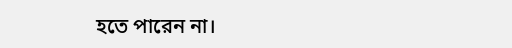হতে পারেন না।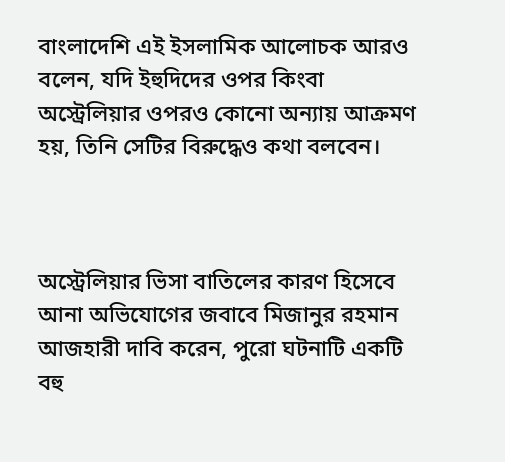বাংলাদেশি এই ইসলামিক আলোচক আরও বলেন, যদি ইহুদিদের ওপর কিংবা অস্ট্রেলিয়ার ওপরও কোনো অন্যায় আক্রমণ হয়, তিনি সেটির বিরুদ্ধেও কথা বলবেন।



অস্ট্রেলিয়ার ভিসা বাতিলের কারণ হিসেবে আনা অভিযোগের জবাবে মিজানুর রহমান আজহারী দাবি করেন, পুরো ঘটনাটি একটি বহু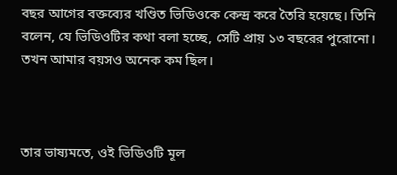বছর আগের বক্তব্যের খণ্ডিত ভিডিওকে কেন্দ্র করে তৈরি হয়েছে। তিনি বলেন, যে ভিডিওটির কথা বলা হচ্ছে, সেটি প্রায় ১৩ বছরের পুরোনো। তখন আমার বয়সও অনেক কম ছিল।



তার ভাষ্যমতে, ওই ভিডিওটি মূল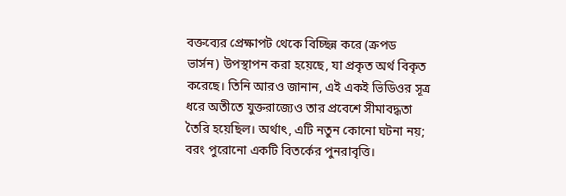বক্তব্যের প্রেক্ষাপট থেকে বিচ্ছিন্ন করে (ক্রপড ভার্সন) উপস্থাপন করা হয়েছে, যা প্রকৃত অর্থ বিকৃত করেছে। তিনি আরও জানান, এই একই ভিডিওর সূত্র ধরে অতীতে যুক্তরাজ্যেও তার প্রবেশে সীমাবদ্ধতা তৈরি হয়েছিল। অর্থাৎ, এটি নতুন কোনো ঘটনা নয়; বরং পুরোনো একটি বিতর্কের পুনরাবৃত্তি।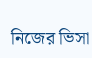নিজের ভিসা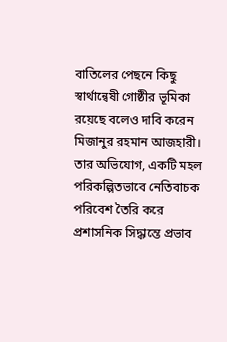বাতিলের পেছনে কিছু স্বার্থান্বেষী গোষ্ঠীর ভূমিকা রয়েছে বলেও দাবি করেন মিজানুর রহমান আজহারী। তার অভিযোগ, একটি মহল পরিকল্পিতভাবে নেতিবাচক পরিবেশ তৈরি করে প্রশাসনিক সিদ্ধান্তে প্রভাব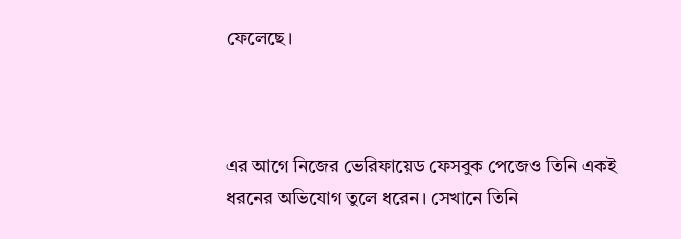ফেলেছে।



এর আগে নিজের ভেরিফায়েড ফেসবুক পেজেও তিনি একই ধরনের অভিযোগ তুলে ধরেন। সেখানে তিনি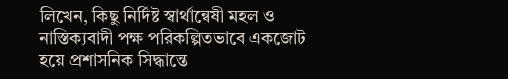লিখেন, কিছু নির্দিষ্ট স্বার্থান্বেষী মহল ও নাস্তিক্যবাদী পক্ষ পরিকল্পিতভাবে একজোট হয়ে প্রশাসনিক সিদ্ধান্তে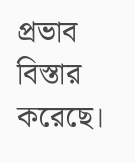প্রভাব বিস্তার করেছে।